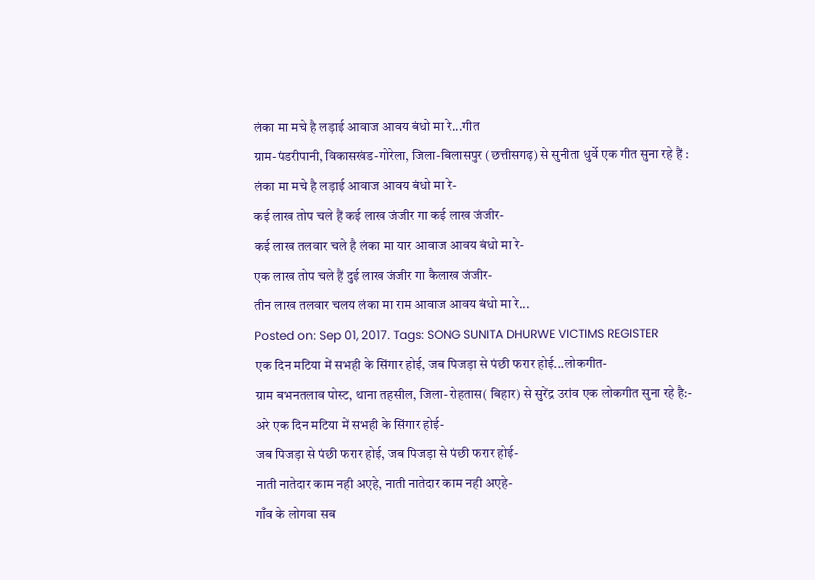लंका मा मचे है लड़ाई आवाज आवय बंधो मा रे...गीत
ग्राम-पंडरीपानी, विकासखंड-गोरेला, जिला-बिलासपुर (छत्तीसगढ़) से सुनीता धुर्वे एक गीत सुना रहे हैं :
लंका मा मचे है लड़ाई आवाज आवय बंधो मा रे-
कई लाख तोप चले हैं कई लाख जंजीर गा कई लाख जंजीर-
कई लाख तलवार चले है लंका मा यार आवाज आवय बंधो मा रे-
एक लाख तोप चले हैं दुई लाख जंजीर गा कैलाख जंजीर-
तीन लाख तलवार चलय लंका मा राम आवाज आवय बंधो मा रे...
Posted on: Sep 01, 2017. Tags: SONG SUNITA DHURWE VICTIMS REGISTER
एक दिन मटिया में सभही के सिंगार होई, जब पिजड़ा से पंछी फरार होई...लोकगीत-
ग्राम बभनतलाव पोस्ट, थाना तहसील, जिला-रोहतास( बिहार) से सुरेंद्र उरांव एक लोकगीत सुना रहे है:-
अरे एक दिन मटिया में सभही के सिंगार होई-
जब पिजड़ा से पंछी फरार होई, जब पिजड़ा से पंछी फरार होई-
नाती नातेदार काम नही अएहे, नाती नातेदार काम नही अएहे-
गाँव के लोगवा सब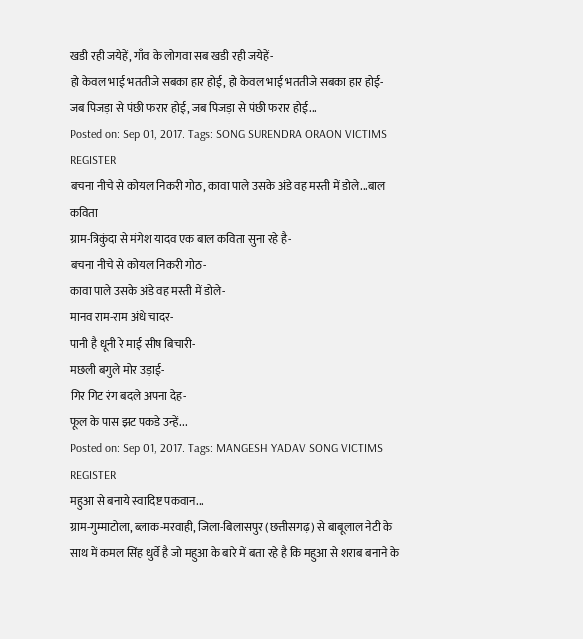खडी रही जयेहें, गाँव के लोगवा सब खडी रही जयेहें-
हो केवल भाई भततीजे सबका हार होई, हो केवल भाई भततीजे सबका हार होई-
जब पिजड़ा से पंछी फरार होई, जब पिजड़ा से पंछी फरार होई...
Posted on: Sep 01, 2017. Tags: SONG SURENDRA ORAON VICTIMS REGISTER
बचना नीचे से कोयल निकरी गोठ, कावा पाले उसके अंडे वह मस्ती में डोले...बाल कविता
ग्राम-त्रिकुंदा से मंगेश यादव एक बाल कविता सुना रहे है-
बचना नीचे से कोयल निकरी गोठ-
कावा पाले उसके अंडे वह मस्ती में डोले-
मानव राम-राम अंधे चादर-
पानी है धूनी रे माई सीष बिचारी-
मछली बगुले मोर उड़ाई-
गिर गिट रंग बदले अपना देह-
फूल के पास झट पकडे उन्हें...
Posted on: Sep 01, 2017. Tags: MANGESH YADAV SONG VICTIMS REGISTER
महुआ से बनाये स्वादिष्ट पकवान...
ग्राम-गुम्माटोला, ब्लाक-मरवाही, जिला-बिलासपुर (छत्तीसगढ़) से बाबूलाल नेटी के साथ में कमल सिंह धुर्वे है जो महुआ के बारे में बता रहे है कि महुआ से शराब बनाने के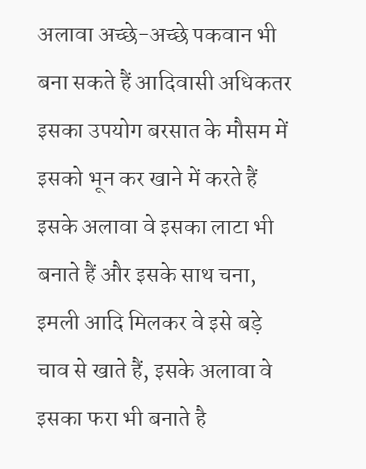अलावा अच्छे-अच्छे पकवान भी बना सकते हैं आदिवासी अधिकतर इसका उपयोग बरसात के मौसम में इसको भून कर खाने में करते हैं इसके अलावा वे इसका लाटा भी बनाते हैं और इसके साथ चना, इमली आदि मिलकर वे इसे बड़े चाव से खाते हैं, इसके अलावा वे इसका फरा भी बनाते है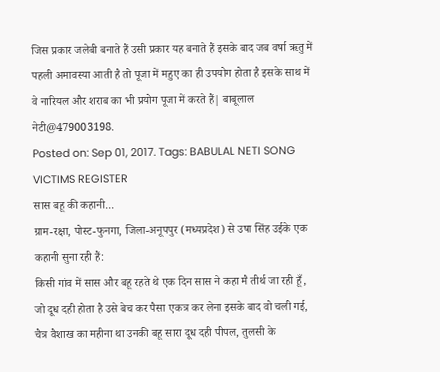जिस प्रकार जलेबी बनाते हैं उसी प्रकार यह बनाते हैं इसके बाद जब वर्षा ऋतु में पहली अमावस्या आती है तो पूजा में महुए का ही उपयोग होता है इसके साथ में वे नारियल और शराब का भी प्रयोग पूजा में करते हैं| बाबूलाल नेटी@479003198.
Posted on: Sep 01, 2017. Tags: BABULAL NETI SONG VICTIMS REGISTER
सास बहू की कहानी...
ग्राम-रक्षा, पोस्ट-फुनगा, जिला-अनूपपुर (मध्यप्रदेश) से उषा सिंह उईके एक कहानी सुना रही हैं:
किसी गांव में सास और बहू रहते थे एक दिन सास ने कहा मै तीर्थ जा रही हूँ, जो दूध दही होता है उसे बेच कर पैसा एकत्र कर लेना इसके बाद वो चली गई, चैत्र वैशाख का महीना था उनकी बहू सारा दूध दही पीपल, तुलसी के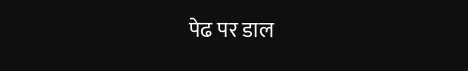पेढ पर डाल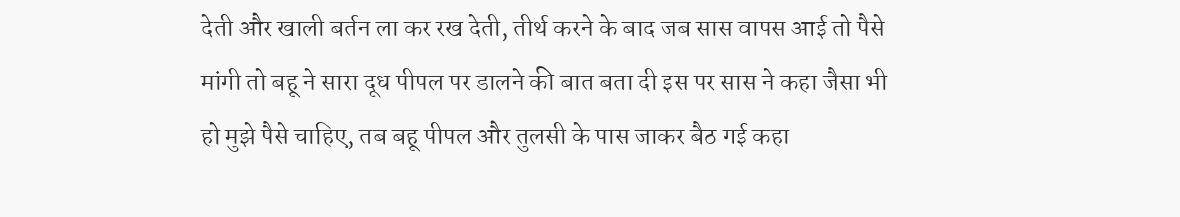देती और खाली बर्तन ला कर रख देती, तीर्थ करने के बाद जब सास वापस आई तो पैसे मांगी तो बहू ने सारा दूध पीपल पर डालने की बात बता दी इस पर सास ने कहा जैसा भी हो मुझे पैसे चाहिए, तब बहू पीपल और तुलसी के पास जाकर बैठ गई कहा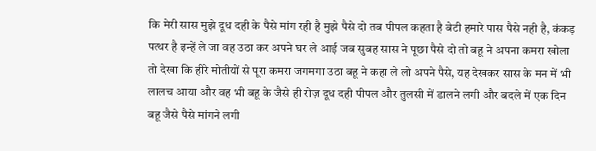कि मेरी सास मुझे दूध दही के पैसे मांग रही है मुझे पैसे दो तब पीपल कहता है बेटी हमारे पास पैसे नही है, कंकड़ पत्थर है इन्हें ले जा वह उठा कर अपने घर ले आई जब सुबह सास ने पूछा पैसे दो तो बहू ने अपना कमरा खोला तो देखा कि हीरे मोतीयों से पूरा कमरा जगमगा उठा बहू ने कहा ले लो अपने पैसे, यह देखकर सास के मन में भी लालच आया और वह भी बहू के जैसे ही रोज़ दूध दही पीपल और तुलसी में डालने लगी और बदले में एक दिन बहू जैसे पैसे मांगने लगी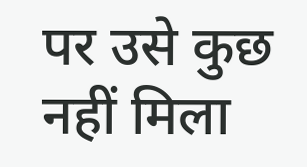पर उसे कुछ नहीं मिला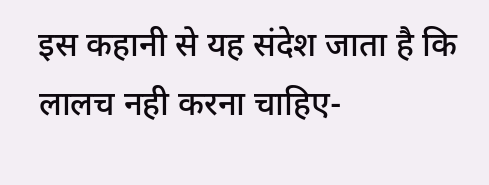इस कहानी से यह संदेश जाता है कि लालच नही करना चाहिए-